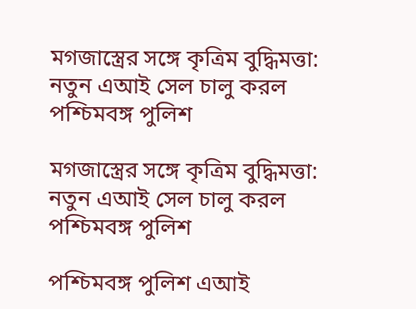মগজাস্ত্রের সঙ্গে কৃত্রিম বুদ্ধিমত্তা: নতুন এআই সেল চালু করল পশ্চিমবঙ্গ পুলিশ

মগজাস্ত্রের সঙ্গে কৃত্রিম বুদ্ধিমত্তা: নতুন এআই সেল চালু করল পশ্চিমবঙ্গ পুলিশ

পশ্চিমবঙ্গ পুলিশ এআই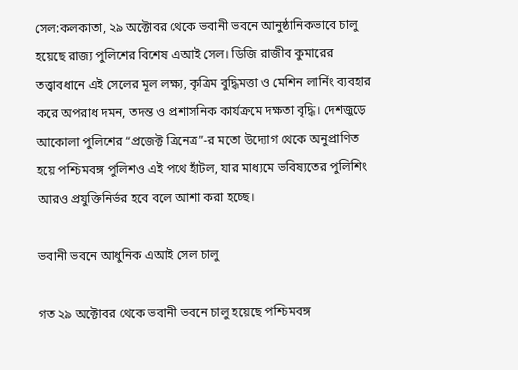সেল:কলকাতা, ২৯ অক্টোবর থেকে ভবানী ভবনে আনুষ্ঠানিকভাবে চালু হয়েছে রাজ্য পুলিশের বিশেষ এআই সেল। ডিজি রাজীব কুমারের তত্ত্বাবধানে এই সেলের মূল লক্ষ্য, কৃত্রিম বুদ্ধিমত্তা ও মেশিন লার্নিং ব্যবহার করে অপরাধ দমন, তদন্ত ও প্রশাসনিক কার্যক্রমে দক্ষতা বৃদ্ধি। দেশজুড়ে আকোলা পুলিশের “প্রজেক্ট ত্রিনেত্র”-র মতো উদ্যোগ থেকে অনুপ্রাণিত হয়ে পশ্চিমবঙ্গ পুলিশও এই পথে হাঁটল, যার মাধ্যমে ভবিষ্যতের পুলিশিং আরও প্রযুক্তিনির্ভর হবে বলে আশা করা হচ্ছে।

ভবানী ভবনে আধুনিক এআই সেল চালু

গত ২৯ অক্টোবর থেকে ভবানী ভবনে চালু হয়েছে পশ্চিমবঙ্গ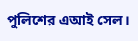পুলিশের এআই সেল।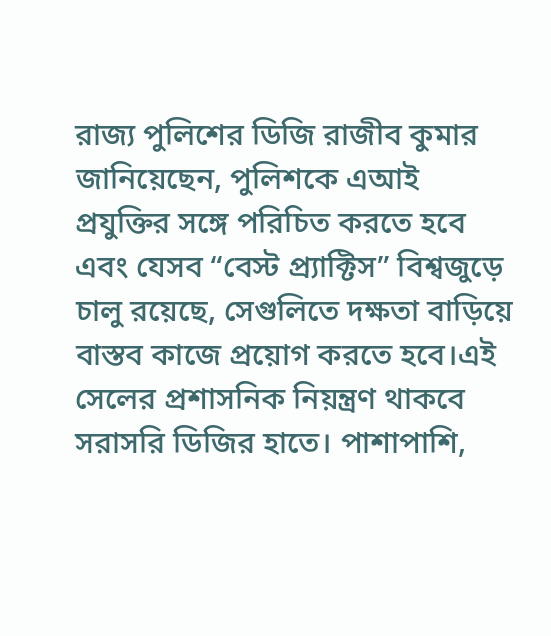রাজ্য পুলিশের ডিজি রাজীব কুমার জানিয়েছেন, পুলিশকে এআই প্রযুক্তির সঙ্গে পরিচিত করতে হবে এবং যেসব “বেস্ট প্র্যাক্টিস” বিশ্বজুড়ে চালু রয়েছে, সেগুলিতে দক্ষতা বাড়িয়ে বাস্তব কাজে প্রয়োগ করতে হবে।এই সেলের প্রশাসনিক নিয়ন্ত্রণ থাকবে সরাসরি ডিজির হাতে। পাশাপাশি,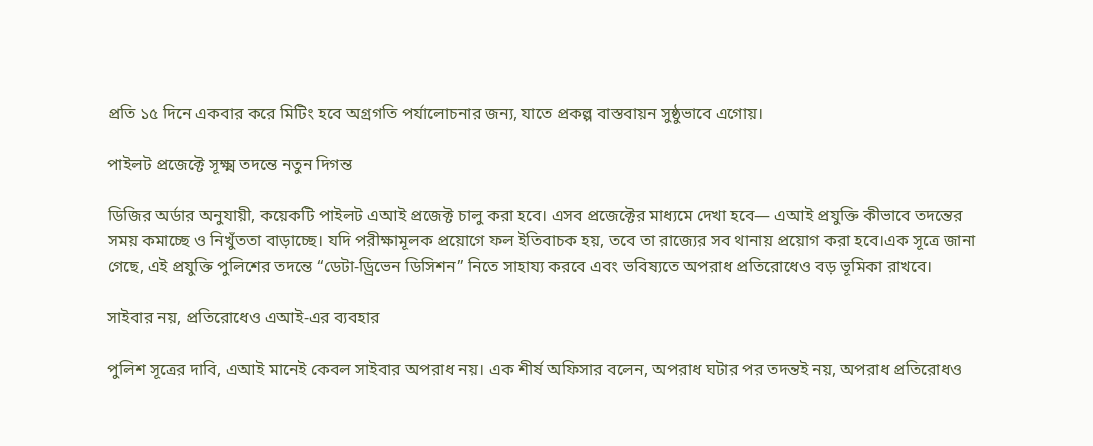প্রতি ১৫ দিনে একবার করে মিটিং হবে অগ্রগতি পর্যালোচনার জন্য, যাতে প্রকল্প বাস্তবায়ন সুষ্ঠুভাবে এগোয়।

পাইলট প্রজেক্টে সূক্ষ্ম তদন্তে নতুন দিগন্ত

ডিজির অর্ডার অনুযায়ী, কয়েকটি পাইলট এআই প্রজেক্ট চালু করা হবে। এসব প্রজেক্টের মাধ্যমে দেখা হবে— এআই প্রযুক্তি কীভাবে তদন্তের সময় কমাচ্ছে ও নিখুঁততা বাড়াচ্ছে। যদি পরীক্ষামূলক প্রয়োগে ফল ইতিবাচক হয়, তবে তা রাজ্যের সব থানায় প্রয়োগ করা হবে।এক সূত্রে জানা গেছে, এই প্রযুক্তি পুলিশের তদন্তে “ডেটা-ড্রিভেন ডিসিশন” নিতে সাহায্য করবে এবং ভবিষ্যতে অপরাধ প্রতিরোধেও বড় ভূমিকা রাখবে।

সাইবার নয়, প্রতিরোধেও এআই-এর ব্যবহার

পুলিশ সূত্রের দাবি, এআই মানেই কেবল সাইবার অপরাধ নয়। এক শীর্ষ অফিসার বলেন, অপরাধ ঘটার পর তদন্তই নয়, অপরাধ প্রতিরোধও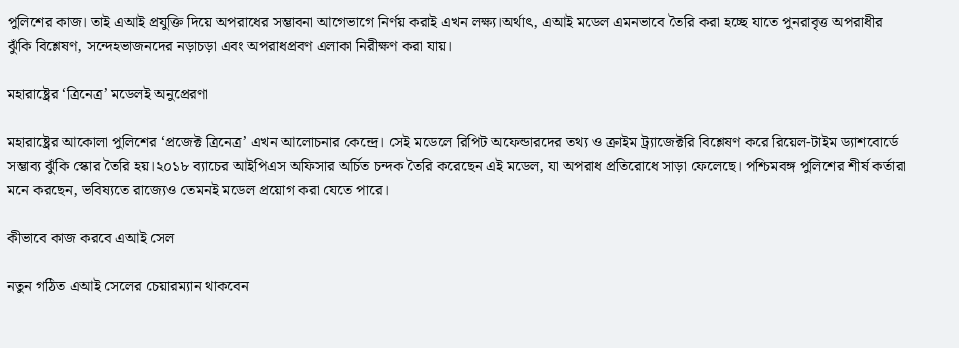পুলিশের কাজ। তাই এআই প্রযুক্তি দিয়ে অপরাধের সম্ভাবনা আগেভাগে নির্ণয় করাই এখন লক্ষ্য।অর্থাৎ, এআই মডেল এমনভাবে তৈরি করা হচ্ছে যাতে পুনরাবৃত্ত অপরাধীর ঝুঁকি বিশ্লেষণ, সন্দেহভাজনদের নড়াচড়া এবং অপরাধপ্রবণ এলাকা নিরীক্ষণ করা যায়।

মহারাষ্ট্রের ‘ত্রিনেত্র’ মডেলই অনুপ্রেরণা

মহারাষ্ট্রের আকোলা পুলিশের ‘প্রজেক্ট ত্রিনেত্র’ এখন আলোচনার কেন্দ্রে। সেই মডেলে রিপিট অফেন্ডারদের তথ্য ও ক্রাইম ট্র্যাজেক্টরি বিশ্লেষণ করে রিয়েল-টাইম ড্যাশবোর্ডে সম্ভাব্য ঝুঁকি স্কোর তৈরি হয়।২০১৮ ব্যাচের আইপিএস অফিসার অর্চিত চন্দক তৈরি করেছেন এই মডেল, যা অপরাধ প্রতিরোধে সাড়া ফেলেছে। পশ্চিমবঙ্গ পুলিশের শীর্ষ কর্তারা মনে করছেন, ভবিষ্যতে রাজ্যেও তেমনই মডেল প্রয়োগ করা যেতে পারে।

কীভাবে কাজ করবে এআই সেল

নতুন গঠিত এআই সেলের চেয়ারম্যান থাকবেন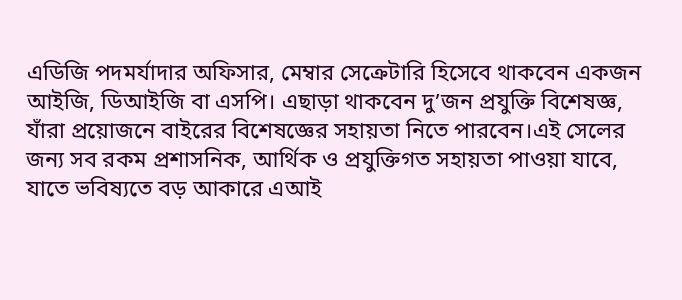এডিজি পদমর্যাদার অফিসার, মেম্বার সেক্রেটারি হিসেবে থাকবেন একজন আইজি, ডিআইজি বা এসপি। এছাড়া থাকবেন দু’জন প্রযুক্তি বিশেষজ্ঞ, যাঁরা প্রয়োজনে বাইরের বিশেষজ্ঞের সহায়তা নিতে পারবেন।এই সেলের জন্য সব রকম প্রশাসনিক, আর্থিক ও প্রযুক্তিগত সহায়তা পাওয়া যাবে, যাতে ভবিষ্যতে বড় আকারে এআই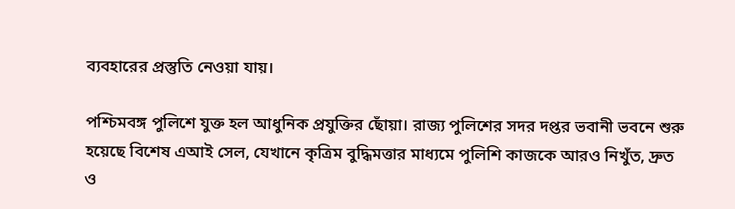ব্যবহারের প্রস্তুতি নেওয়া যায়।

পশ্চিমবঙ্গ পুলিশে যুক্ত হল আধুনিক প্রযুক্তির ছোঁয়া। রাজ্য পুলিশের সদর দপ্তর ভবানী ভবনে শুরু হয়েছে বিশেষ এআই সেল, যেখানে কৃত্রিম বুদ্ধিমত্তার মাধ্যমে পুলিশি কাজকে আরও নিখুঁত, দ্রুত ও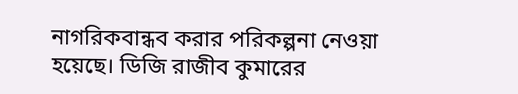নাগরিকবান্ধব করার পরিকল্পনা নেওয়া হয়েছে। ডিজি রাজীব কুমারের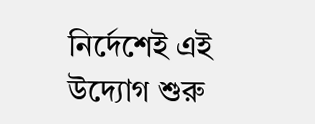নির্দেশেই এই উদ্যোগ শুরু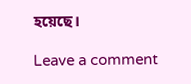হয়েছে।

Leave a comment